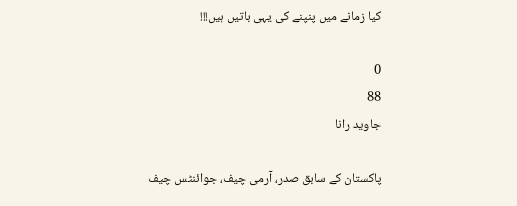کیا زمانے میں پنپنے کی یہی باتیں ہیں!!!

0
88
جاوید رانا

پاکستان کے سابق صدر، آرمی چیف، جوائنٹس چیف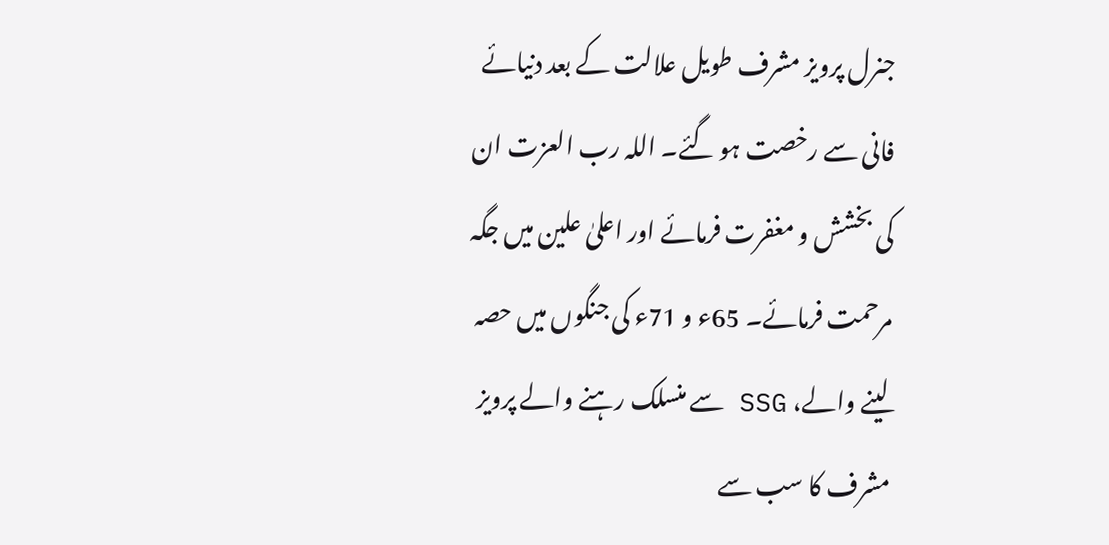جنرل پرویز مشرف طویل علالت کے بعد دنیائے فانی سے رخصت ہو گئے۔ اللہ رب العزت ان کی بخشش و مغفرت فرمائے اور اعلیٰ علین میں جگہ مرحمت فرمائے۔ 65ء و 71ء کی جنگوں میں حصہ لینے والے، SSG سے منسلک رہنے والے پرویز مشرف کا سب سے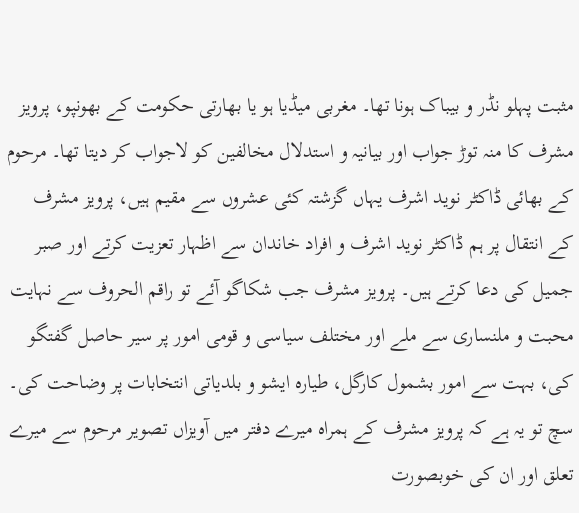مثبت پہلو نڈر و بیباک ہونا تھا۔ مغربی میڈیا ہو یا بھارتی حکومت کے بھونپو، پرویز مشرف کا منہ توڑ جواب اور بیانیہ و استدلال مخالفین کو لاجواب کر دیتا تھا۔ مرحوم کے بھائی ڈاکٹر نوید اشرف یہاں گزشتہ کئی عشروں سے مقیم ہیں، پرویز مشرف کے انتقال پر ہم ڈاکٹر نوید اشرف و افراد خاندان سے اظہار تعزیت کرتے اور صبر جمیل کی دعا کرتے ہیں۔ پرویز مشرف جب شکاگو آئے تو راقم الحروف سے نہایت محبت و ملنساری سے ملے اور مختلف سیاسی و قومی امور پر سیر حاصل گفتگو کی، بہت سے امور بشمول کارگل، طیارہ ایشو و بلدیاتی انتخابات پر وضاحت کی۔ سچ تو یہ ہے کہ پرویز مشرف کے ہمراہ میرے دفتر میں آویزاں تصویر مرحوم سے میرے تعلق اور ان کی خوبصورت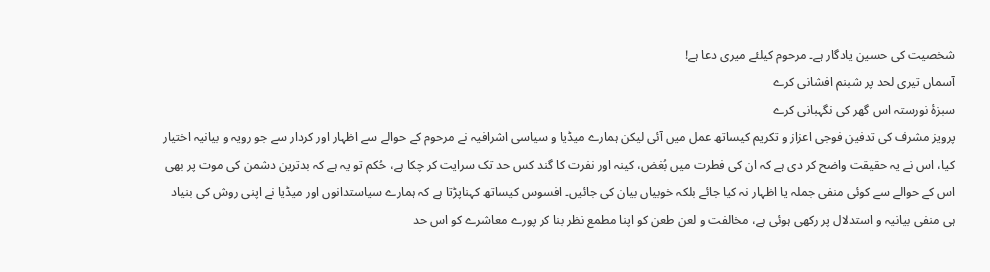شخصیت کی حسین یادگار ہے۔ مرحوم کیلئے میری دعا ہے!
آسماں تیری لحد پر شبنم افشانی کرے
سبزۂ نورستہ اس گھر کی نگہبانی کرے
پرویز مشرف کی تدفین فوجی اعزاز و تکریم کیساتھ عمل میں آئی لیکن ہمارے میڈیا و سیاسی اشرافیہ نے مرحوم کے حوالے سے اظہار اور کردار سے جو رویہ و بیانیہ اختیار کیا، اس نے یہ حقیقت واضح کر دی ہے کہ ان کی فطرت میں بُغض، کینہ اور نفرت کا گند کس حد تک سرایت کر چکا ہے، حُکم تو یہ ہے کہ بدترین دشمن کی موت پر بھی اس کے حوالے سے کوئی منفی جملہ یا اظہار نہ کیا جائے بلکہ خوبیاں بیان کی جائیں۔ افسوس کیساتھ کہناپڑتا ہے کہ ہمارے سیاستدانوں اور میڈیا نے اپنی روش کی بنیاد ہی منفی بیانیہ و استدلال پر رکھی ہوئی ہے، مخالفت و لعن طعن کو اپنا مطمع نظر بنا کر پورے معاشرے کو اس حد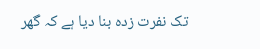تک نفرت زدہ بنا دیا ہے کہ گھر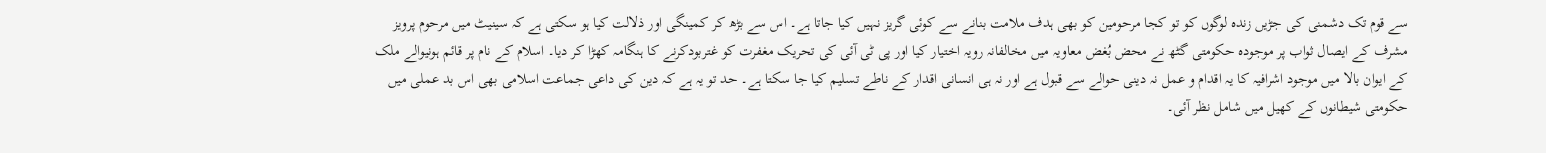سے قوم تک دشمنی کی جڑیں زندہ لوگوں کو تو کجا مرحومین کو بھی ہدف ملامت بنانے سے کوئی گریز نہیں کیا جاتا ہے۔ اس سے بڑھ کر کمینگی اور ذلالت کیا ہو سکتی ہے کہ سینیٹ میں مرحوم پرویز مشرف کے ایصال ثواب پر موجودہ حکومتی گٹھ نے محض بُغض معاویہ میں مخالفانہ رویہ اختیار کیا اور پی ٹی آئی کی تحریک مغفرت کو غتربودکرنے کا ہنگامہ کھڑا کر دیا۔ اسلام کے نام پر قائم ہونیوالے ملک کے ایوان بالا میں موجود اشرافیہ کا یہ اقدام و عمل نہ دینی حوالے سے قبول ہے اور نہ ہی انسانی اقدار کے ناطے تسلیم کیا جا سکتا ہے۔ حد تو یہ ہے کہ دین کی داعی جماعت اسلامی بھی اس بد عملی میں حکومتی شیطانوں کے کھیل میں شامل نظر آئی۔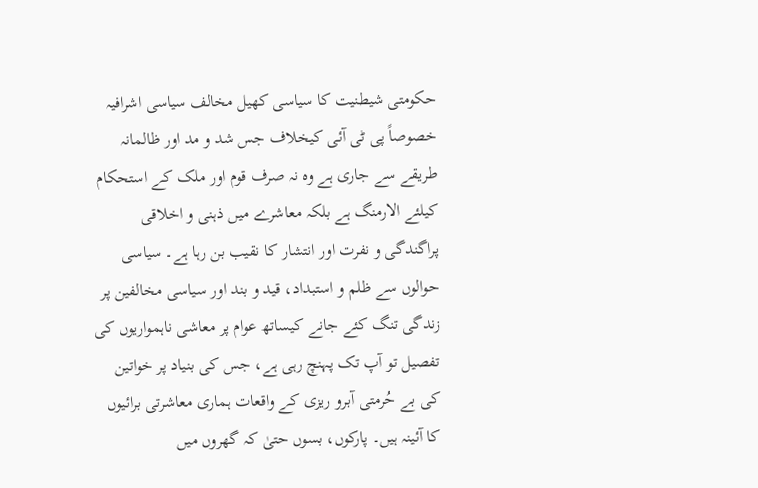حکومتی شیطنیت کا سیاسی کھیل مخالف سیاسی اشرافیہ خصوصاً پی ٹی آئی کیخلاف جس شد و مد اور ظالمانہ طریقے سے جاری ہے وہ نہ صرف قوم اور ملک کے استحکام کیلئے الارمنگ ہے بلکہ معاشرے میں ذہنی و اخلاقی پراگندگی و نفرت اور انتشار کا نقیب بن رہا ہے۔ سیاسی حوالوں سے ظلم و استبداد، قید و بند اور سیاسی مخالفین پر زندگی تنگ کئے جانے کیساتھ عوام پر معاشی ناہمواریوں کی تفصیل تو آپ تک پہنچ رہی ہے، جس کی بنیاد پر خواتین کی بے حُرمتی آبرو ریزی کے واقعات ہماری معاشرتی برائیوں کا آئینہ ہیں۔ پارکوں، بسوں حتیٰ کہ گھروں میں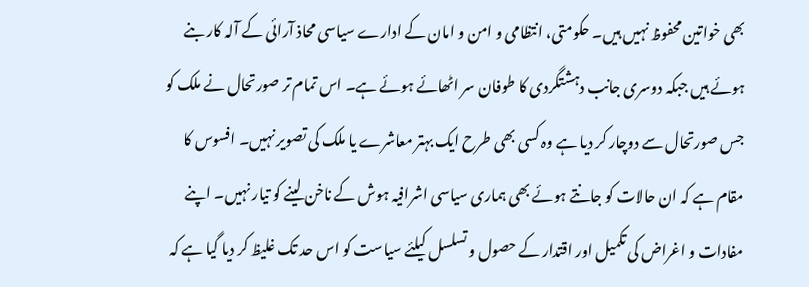بھی خواتین محفوظ نہیں ہیں۔ حکومتی، انتظامی و امن و امان کے ادارے سیاسی محاذ آرائی کے آلہ کار بنے ہوئے ہیں جبکہ دوسری جانب دہشتگردی کا طوفان سر اٹھائے ہوئے ہے۔ اس تمام تر صورتحال نے ملک کو جس صورتحال سے دوچار کر دیا ہے وہ کسی بھی طرح ایک بہتر معاشرے یا ملک کی تصویر نہیں۔ افسوس کا مقام ہے کہ ان حالات کو جانتے ہوئے بھی ہماری سیاسی اشرافیہ ہوش کے ناخن لینے کو تیار نہیں۔ اپنے مفادات و اغراض کی تکمیل اور اقتدار کے حصول و تسلسل کیلئے سیاست کو اس حد تک غلیظ کر دیا گیا ہے کہ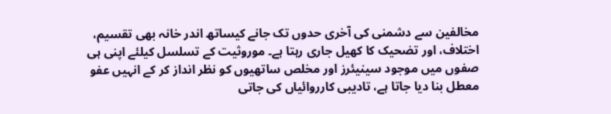مخالفین سے دشمنی کی آخری حدوں تک جانے کیساتھ اندر خانہ بھی تقسیم، اختلاف، اور تضحیک کا کھیل جاری رہتا ہے۔ موروثیت کے تسلسل کیلئے اپنی ہی صفوں میں موجود سینیئرز اور مخلص ساتھیوں کو نظر انداز کر کے انہیں عفو معطل بنا دیا جاتا ہے، تادیبی کارروائیاں کی جاتی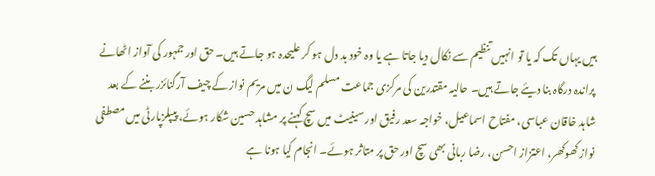ہیں یہاں تک کہ یا تو انہیں تنظیم سے نکال دیا جاتا ہے یا وہ خود بد دل ہو کر علیحدہ ہو جاتے ہیں۔ حق اور جمہور کی آواز اٹھانے پراندہ درگاہ بنا دیئے جاتے ہیں۔ حالیہ مقتدرین کی مرکزی جماعت مسلم لیگ ن میں مریم نواز کے چیف آرگنائزر بننے کے بعد شاہد خاقان عباسی، مفتاح اسماعیل، خواجہ سعد رفیق اور سینیٹ میں سچ کہنے پر مشاہد حسین شکار ہوئے، پیپلزپارٹی میں مصطفی نواز کھوکھر، اعتزاز احسن، رضا ربانی بھی سچ اور حق پر متاثر ہوئے۔ انجام کیا ہونا ہے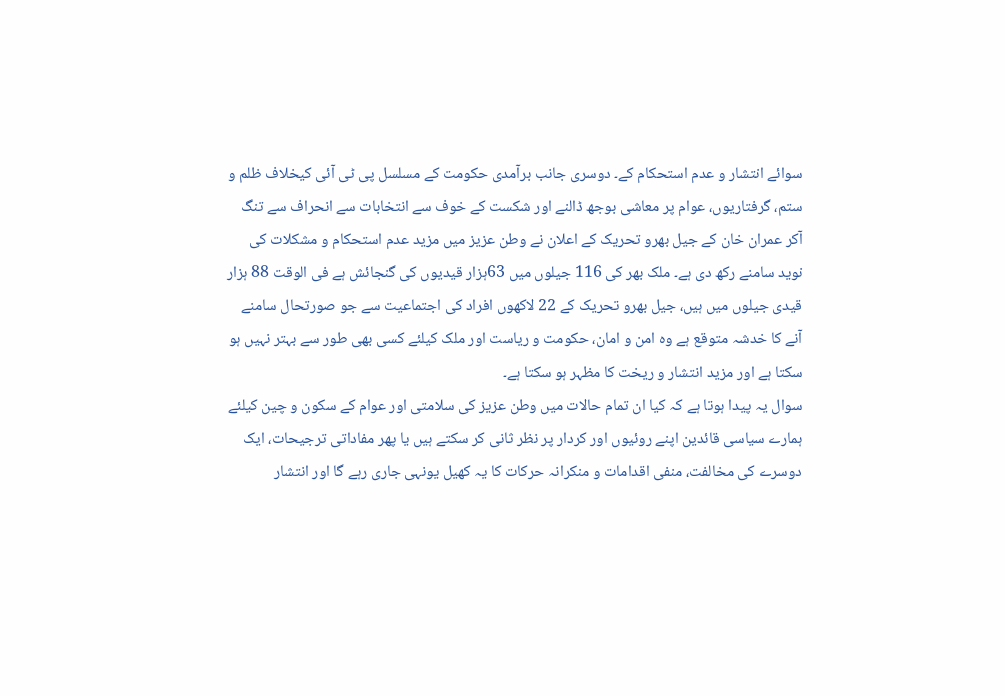سوائے انتشار و عدم استحکام کے۔ دوسری جانب برآمدی حکومت کے مسلسل پی ٹی آئی کیخلاف ظلم و ستم، گرفتاریوں، عوام پر معاشی بوجھ ڈالنے اور شکست کے خوف سے انتخابات سے انحراف سے تنگ آکر عمران خان کے جیل بھرو تحریک کے اعلان نے وطن عزیز میں مزید عدم استحکام و مشکلات کی نوید سامنے رکھ دی ہے۔ ملک بھر کی 116 جیلوں میں 63ہزار قیدیوں کی گنجائش ہے فی الوقت 88 ہزار قیدی جیلوں میں ہیں، جیل بھرو تحریک کے 22 لاکھوں افراد کی اجتماعیت سے جو صورتحال سامنے آنے کا خدشہ متوقع ہے وہ امن و امان، حکومت و ریاست اور ملک کیلئے کسی بھی طور سے بہتر نہیں ہو سکتا ہے اور مزید انتشار و ریخت کا مظہر ہو سکتا ہے۔
سوال یہ پیدا ہوتا ہے کہ کیا ان تمام حالات میں وطن عزیز کی سلامتی اور عوام کے سکون و چین کیلئے ہمارے سیاسی قائدین اپنے روئیوں اور کردار پر نظر ثانی کر سکتے ہیں یا پھر مفاداتی ترجیحات، ایک دوسرے کی مخالفت، منفی اقدامات و منکرانہ حرکات کا یہ کھیل یونہی جاری رہے گا اور انتشار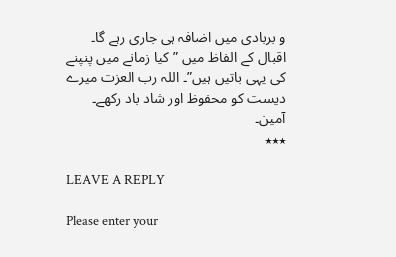و بربادی میں اضافہ ہی جاری رہے گا۔ اقبال کے الفاظ میں ”کیا زمانے میں پنپنے کی یہی باتیں ہیں”۔ اللہ رب العزت میرے دیست کو محفوظ اور شاد باد رکھے۔ آمین۔
٭٭٭

LEAVE A REPLY

Please enter your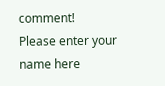comment!
Please enter your name here